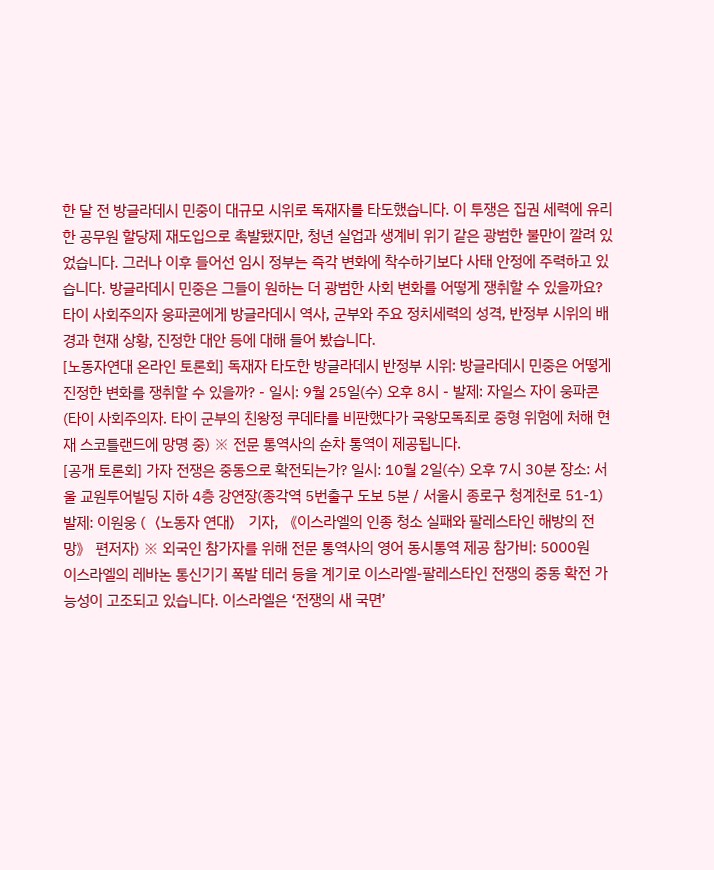한 달 전 방글라데시 민중이 대규모 시위로 독재자를 타도했습니다. 이 투쟁은 집권 세력에 유리한 공무원 할당제 재도입으로 촉발됐지만, 청년 실업과 생계비 위기 같은 광범한 불만이 깔려 있었습니다. 그러나 이후 들어선 임시 정부는 즉각 변화에 착수하기보다 사태 안정에 주력하고 있습니다. 방글라데시 민중은 그들이 원하는 더 광범한 사회 변화를 어떻게 쟁취할 수 있을까요? 타이 사회주의자 웅파콘에게 방글라데시 역사, 군부와 주요 정치세력의 성격, 반정부 시위의 배경과 현재 상황, 진정한 대안 등에 대해 들어 봤습니다.
[노동자연대 온라인 토론회] 독재자 타도한 방글라데시 반정부 시위: 방글라데시 민중은 어떻게 진정한 변화를 쟁취할 수 있을까? - 일시: 9월 25일(수) 오후 8시 - 발제: 자일스 자이 웅파콘 (타이 사회주의자. 타이 군부의 친왕정 쿠데타를 비판했다가 국왕모독죄로 중형 위험에 처해 현재 스코틀랜드에 망명 중) ※ 전문 통역사의 순차 통역이 제공됩니다.
[공개 토론회] 가자 전쟁은 중동으로 확전되는가? 일시: 10월 2일(수) 오후 7시 30분 장소: 서울 교원투어빌딩 지하 4층 강연장(종각역 5번출구 도보 5분 / 서울시 종로구 청계천로 51-1) 발제: 이원웅 (〈노동자 연대〉 기자, 《이스라엘의 인종 청소 실패와 팔레스타인 해방의 전망》 편저자) ※ 외국인 참가자를 위해 전문 통역사의 영어 동시통역 제공 참가비: 5000원
이스라엘의 레바논 통신기기 폭발 테러 등을 계기로 이스라엘-팔레스타인 전쟁의 중동 확전 가능성이 고조되고 있습니다. 이스라엘은 ‘전쟁의 새 국면’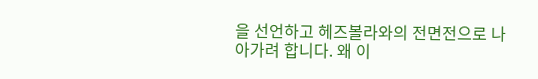을 선언하고 헤즈볼라와의 전면전으로 나아가려 합니다. 왜 이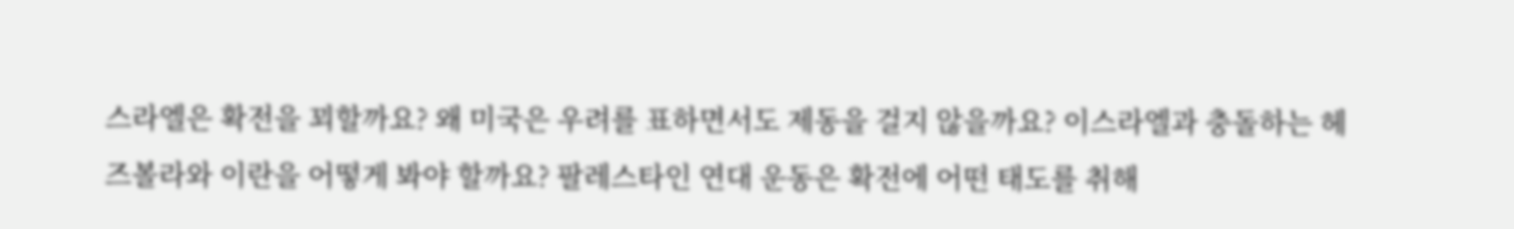스라엘은 확전을 꾀할까요? 왜 미국은 우려를 표하면서도 제동을 걸지 않을까요? 이스라엘과 충돌하는 헤즈볼라와 이란을 어떻게 봐야 할까요? 팔레스타인 연대 운동은 확전에 어떤 태도를 취해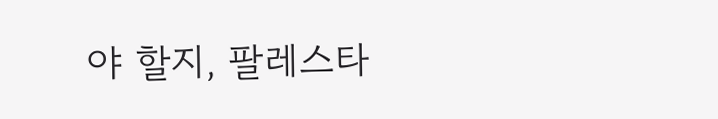야 할지, 팔레스타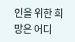인을 위한 희망은 어디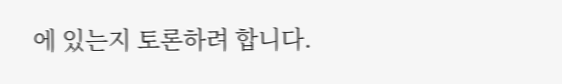에 있는지 토론하려 합니다.